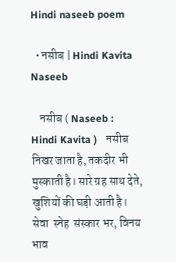Hindi naseeb poem

  • नसीब | Hindi Kavita Naseeb

    नसीब ( Naseeb : Hindi Kavita )   नसीब निखर जाता है, तकदीर भी मुस्काती है। सारे ग्रह साथ देते, खुशियों की घड़ी आती है।   सेवा  स्नेह  संस्कार भर, विनय भाव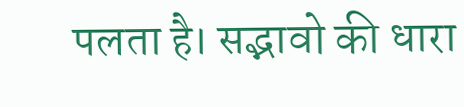पलता है। सद्भावो की धारा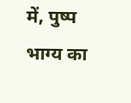में, पुष्प भाग्य का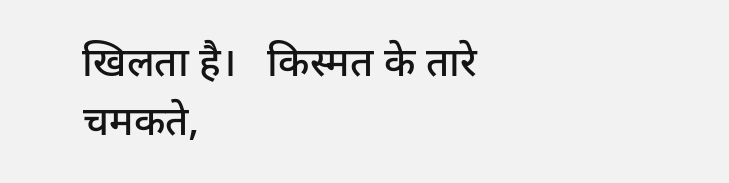खिलता है।   किस्मत के तारे चमकते,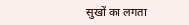सुखों का लगता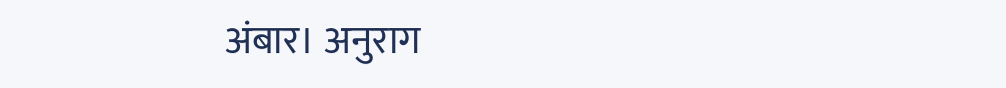अंबार। अनुराग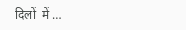दिलों  में …